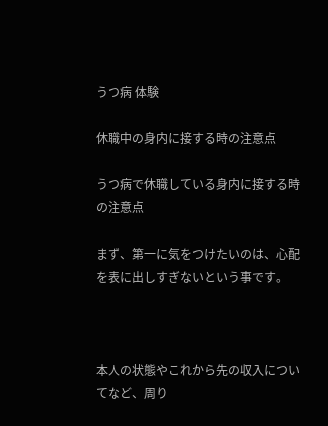うつ病 体験

休職中の身内に接する時の注意点

うつ病で休職している身内に接する時の注意点

まず、第一に気をつけたいのは、心配を表に出しすぎないという事です。



本人の状態やこれから先の収入についてなど、周り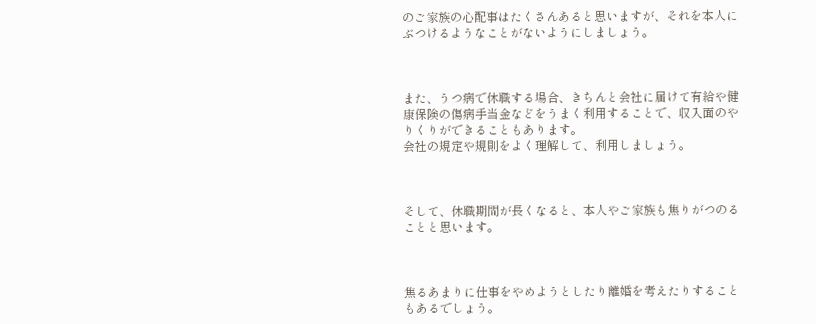のご家族の心配事はたくさんあると思いますが、それを本人にぶつけるようなことがないようにしましょう。



また、うつ病で休職する場合、きちんと会社に届けて有給や健康保険の傷病手当金などをうまく利用することで、収入面のやりくりができることもあります。
会社の規定や規則をよく理解して、利用しましょう。



そして、休職期間が長くなると、本人やご家族も焦りがつのることと思います。



焦るあまりに仕事をやめようとしたり離婚を考えたりすることもあるでしょう。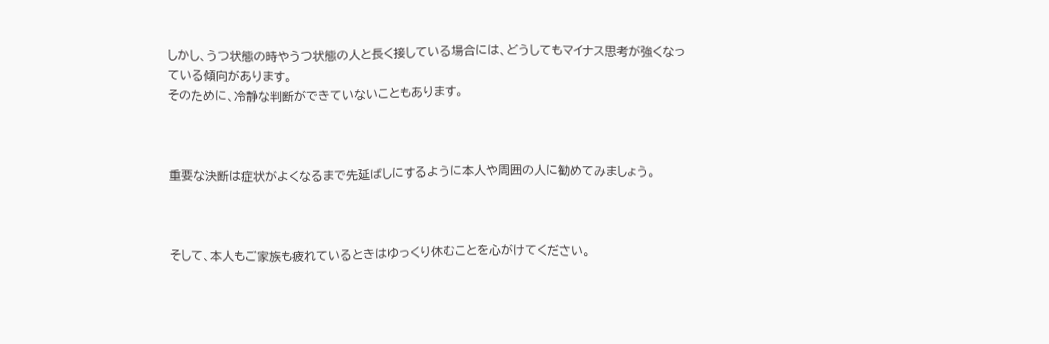しかし、うつ状態の時やうつ状態の人と長く接している場合には、どうしてもマイナス思考が強くなっている傾向があります。
そのために、冷静な判断ができていないこともあります。



重要な決断は症状がよくなるまで先延ばしにするように本人や周囲の人に勧めてみましょう。



そして、本人もご家族も疲れているときはゆっくり休むことを心がけてください。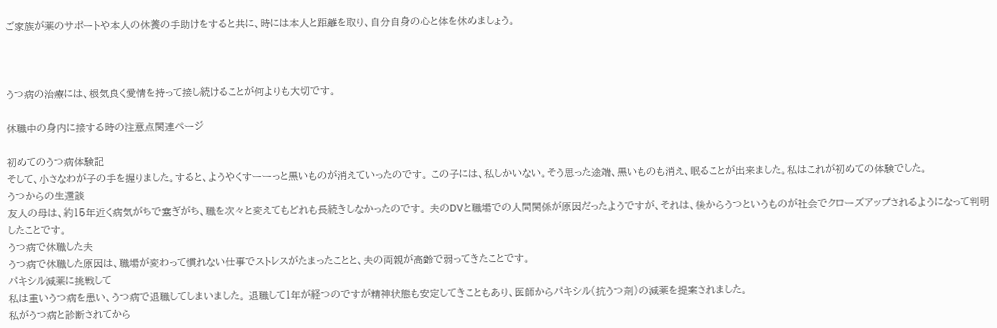ご家族が薬のサポートや本人の休養の手助けをすると共に、時には本人と距離を取り、自分自身の心と体を休めましょう。



うつ病の治療には、根気良く愛情を持って接し続けることが何よりも大切です。

休職中の身内に接する時の注意点関連ページ

初めてのうつ病体験記
そして、小さなわが子の手を握りました。すると、ようやくすーーっと黒いものが消えていったのです。 この子には、私しかいない。そう思った途端、黒いものも消え、眠ることが出来ました。私はこれが初めての体験でした。
うつからの生還談
友人の母は、約15年近く病気がちで塞ぎがち、職を次々と変えてもどれも長続きしなかったのです。 夫のDVと職場での人間関係が原因だったようですが、それは、後からうつというものが社会でクローズアップされるようになって判明したことです。
うつ病で休職した夫
うつ病で休職した原因は、職場が変わって慣れない仕事でストレスがたまったことと、夫の両親が高齢で弱ってきたことです。
パキシル減薬に挑戦して
私は重いうつ病を患い、うつ病で退職してしまいました。 退職して1年が経つのですが精神状態も安定してきこともあり、医師からパキシル(抗うつ剤)の減薬を提案されました。
私がうつ病と診断されてから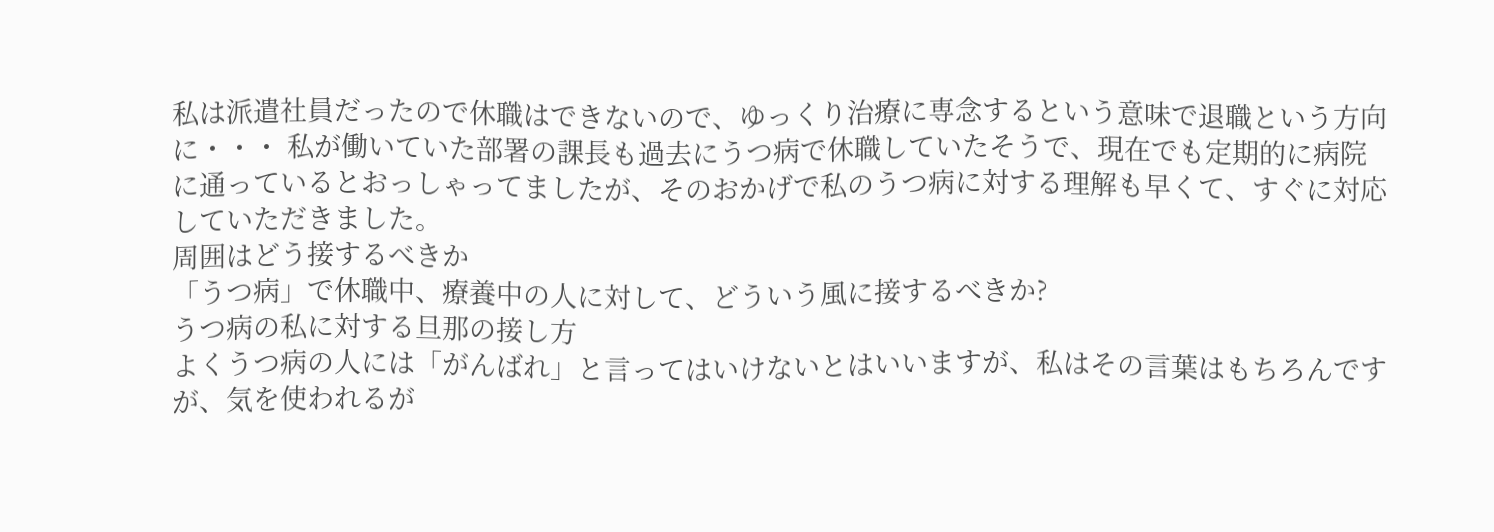私は派遣社員だったので休職はできないので、ゆっくり治療に専念するという意味で退職という方向に・・・ 私が働いていた部署の課長も過去にうつ病で休職していたそうで、現在でも定期的に病院に通っているとおっしゃってましたが、そのおかげで私のうつ病に対する理解も早くて、すぐに対応していただきました。
周囲はどう接するべきか
「うつ病」で休職中、療養中の人に対して、どういう風に接するべきか?
うつ病の私に対する旦那の接し方
よくうつ病の人には「がんばれ」と言ってはいけないとはいいますが、私はその言葉はもちろんですが、気を使われるが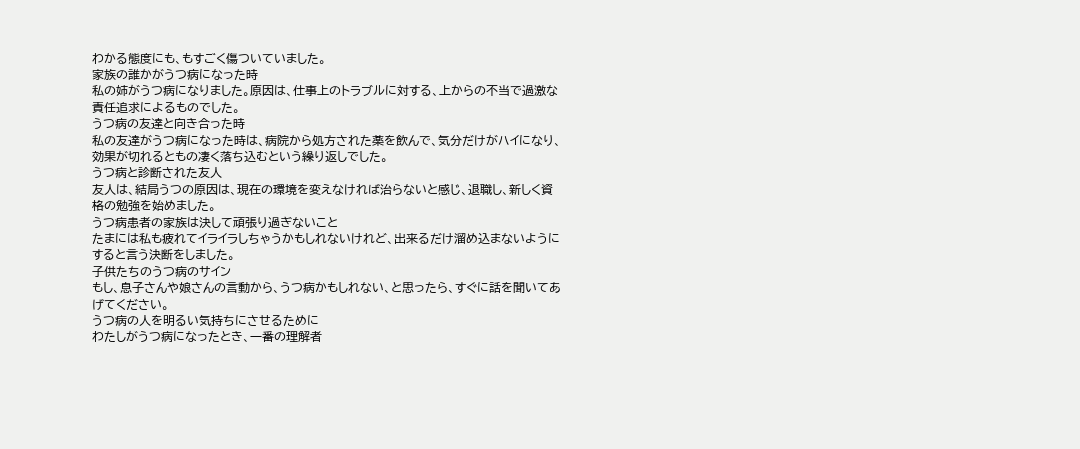わかる態度にも、もすごく傷ついていました。
家族の誰かがうつ病になった時
私の姉がうつ病になりました。原因は、仕事上のトラブルに対する、上からの不当で過激な責任追求によるものでした。
うつ病の友達と向き合った時
私の友達がうつ病になった時は、病院から処方された薬を飲んで、気分だけがハイになり、効果が切れるともの凄く落ち込むという繰り返しでした。
うつ病と診断された友人
友人は、結局うつの原因は、現在の環境を変えなければ治らないと感じ、退職し、新しく資格の勉強を始めました。
うつ病患者の家族は決して頑張り過ぎないこと
たまには私も疲れてイライラしちゃうかもしれないけれど、出来るだけ溜め込まないようにすると言う決断をしました。
子供たちのうつ病のサイン
もし、息子さんや娘さんの言動から、うつ病かもしれない、と思ったら、すぐに話を聞いてあげてください。
うつ病の人を明るい気持ちにさせるために
わたしがうつ病になったとき、一番の理解者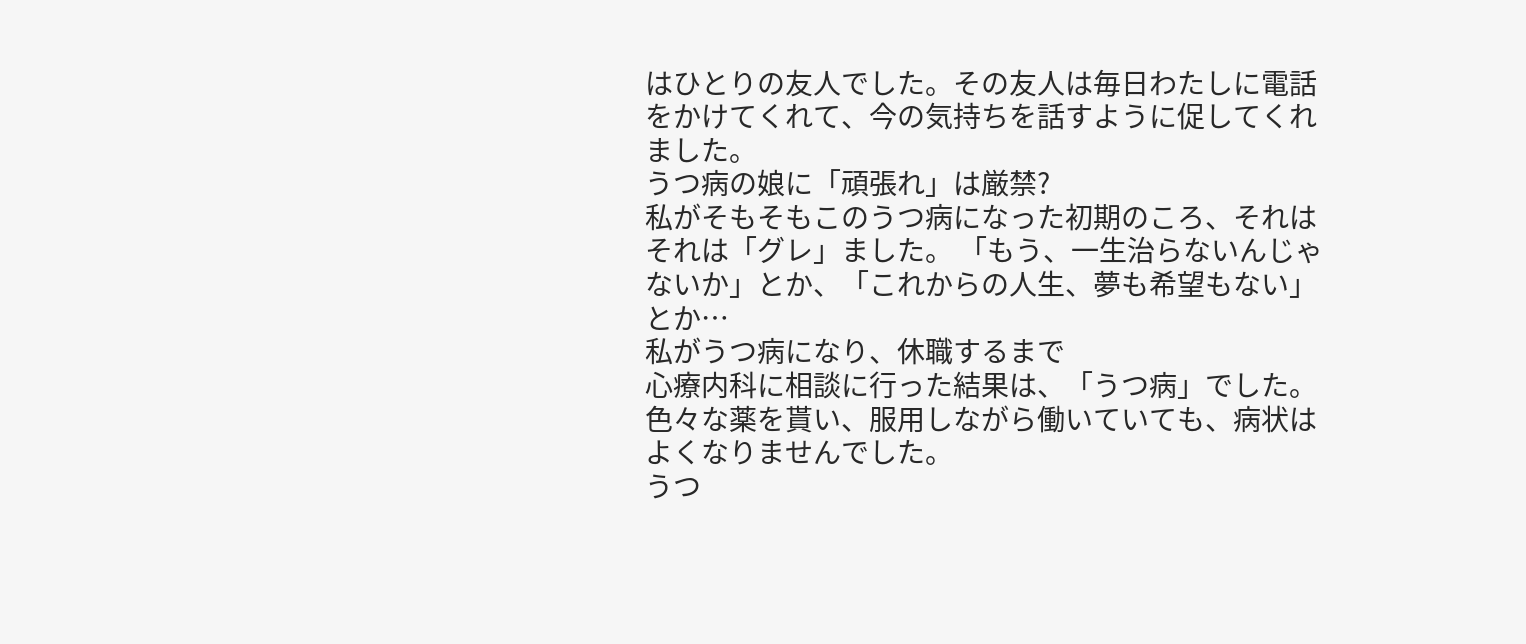はひとりの友人でした。その友人は毎日わたしに電話をかけてくれて、今の気持ちを話すように促してくれました。
うつ病の娘に「頑張れ」は厳禁?
私がそもそもこのうつ病になった初期のころ、それはそれは「グレ」ました。 「もう、一生治らないんじゃないか」とか、「これからの人生、夢も希望もない」とか…
私がうつ病になり、休職するまで
心療内科に相談に行った結果は、「うつ病」でした。色々な薬を貰い、服用しながら働いていても、病状はよくなりませんでした。
うつ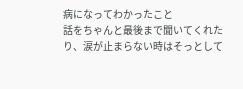病になってわかったこと
話をちゃんと最後まで聞いてくれたり、涙が止まらない時はそっとして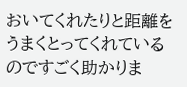おいてくれたりと距離をうまくとってくれているのですごく助かりま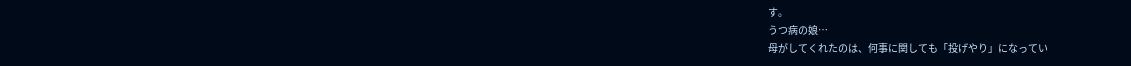す。
うつ病の娘…
母がしてくれたのは、何事に関しても「投げやり」になってい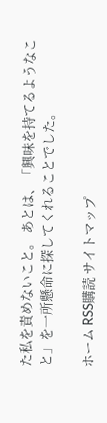た私を責めないこと。 あとは、「興味を持てるようなこと」を一所懸命に探してくれることでした。

ホーム RSS購読 サイトマップ